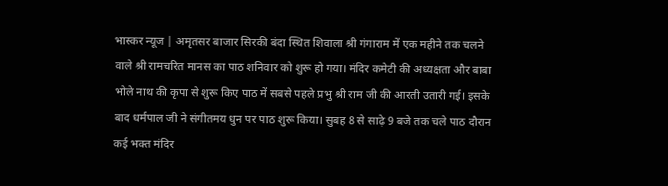भास्कर न्यूज | अमृतसर बाजार सिरकी बंदा स्थित शिवाला श्री गंगाराम में एक महीने तक चलने वाले श्री रामचरित मानस का पाठ शनिवार को शुरू हो गया। मंदिर कमेटी की अध्यक्षता और बाबा भोले नाथ की कृपा से शुरू किए पाठ में सबसे पहले प्रभु श्री राम जी की आरती उतारी गई। इसके बाद धर्मपाल जी ने संगीतमय धुन पर पाठ शुरू किया। सुबह 8 से साढ़े 9 बजे तक चले पाठ दौरान कई भक्त मंदिर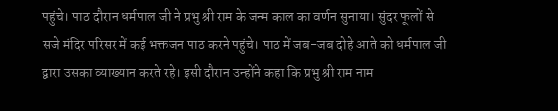पहुंचे। पाठ दौरान धर्मपाल जी ने प्रभु श्री राम के जन्म काल का वर्णन सुनाया। सुंदर फूलों से सजे मंदिर परिसर में कई भक्तजन पाठ करने पहुंचे। पाठ में जब-जब दोहे आते को धर्मपाल जी द्वारा उसका व्याख्यान करते रहे। इसी दौरान उन्होंने कहा कि प्रभु श्री राम नाम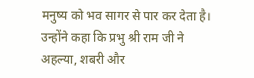मनुष्य को भव सागर से पार कर देता है। उन्होंने कहा कि प्रभु श्री राम जी ने अहल्या, शबरी और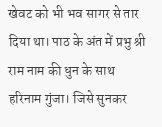खेवट को भी भव सागर से तार दिया था। पाठ के अंत में प्रभु श्री राम नाम की धुन के साथ हरिनाम गुंजा। जिसे सुनकर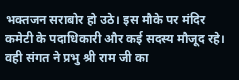भक्तजन सराबोर हो उठे। इस मौके पर मंदिर कमेटी के पदाधिकारी और कई सदस्य मौजूद रहे। वही संगत ने प्रभु श्री राम जी का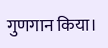गुणगान किया।